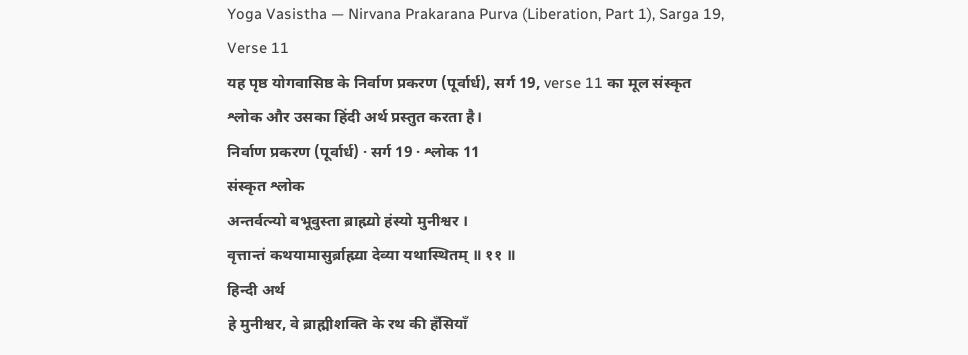Yoga Vasistha — Nirvana Prakarana Purva (Liberation, Part 1), Sarga 19, Verse 11
यह पृष्ठ योगवासिष्ठ के निर्वाण प्रकरण (पूर्वार्ध), सर्ग 19, verse 11 का मूल संस्कृत श्लोक और उसका हिंदी अर्थ प्रस्तुत करता है।
निर्वाण प्रकरण (पूर्वार्ध) · सर्ग 19 · श्लोक 11
संस्कृत श्लोक
अन्तर्वत्न्यो बभूवुस्ता ब्राह्म्यो हंस्यो मुनीश्वर ।
वृत्तान्तं कथयामासुर्ब्राह्म्या देव्या यथास्थितम् ॥ ११ ॥
हिन्दी अर्थ
हे मुनीश्वर, वे ब्राह्मीशक्ति के रथ की हँसियाँ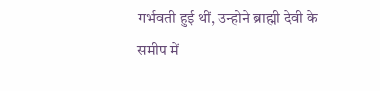गर्भवती हुई थीं, उन्होने ब्राह्मी देवी के
समीप में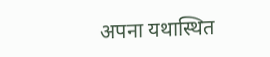अपना यथास्थित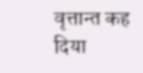वृत्तान्त कह दिया